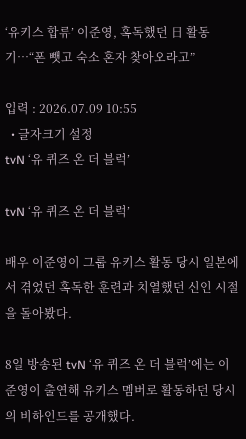‘유키스 합류’ 이준영, 혹독했던 日 활동기…“폰 뺏고 숙소 혼자 찾아오라고”

입력 : 2026.07.09 10:55
  • 글자크기 설정
tvN ‘유 퀴즈 온 더 블럭’

tvN ‘유 퀴즈 온 더 블럭’

배우 이준영이 그룹 유키스 활동 당시 일본에서 겪었던 혹독한 훈련과 치열했던 신인 시절을 돌아봤다.

8일 방송된 tvN ‘유 퀴즈 온 더 블럭’에는 이준영이 출연해 유키스 멤버로 활동하던 당시의 비하인드를 공개했다.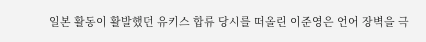일본 활동이 활발했던 유키스 합류 당시를 떠올린 이준영은 언어 장벽을 극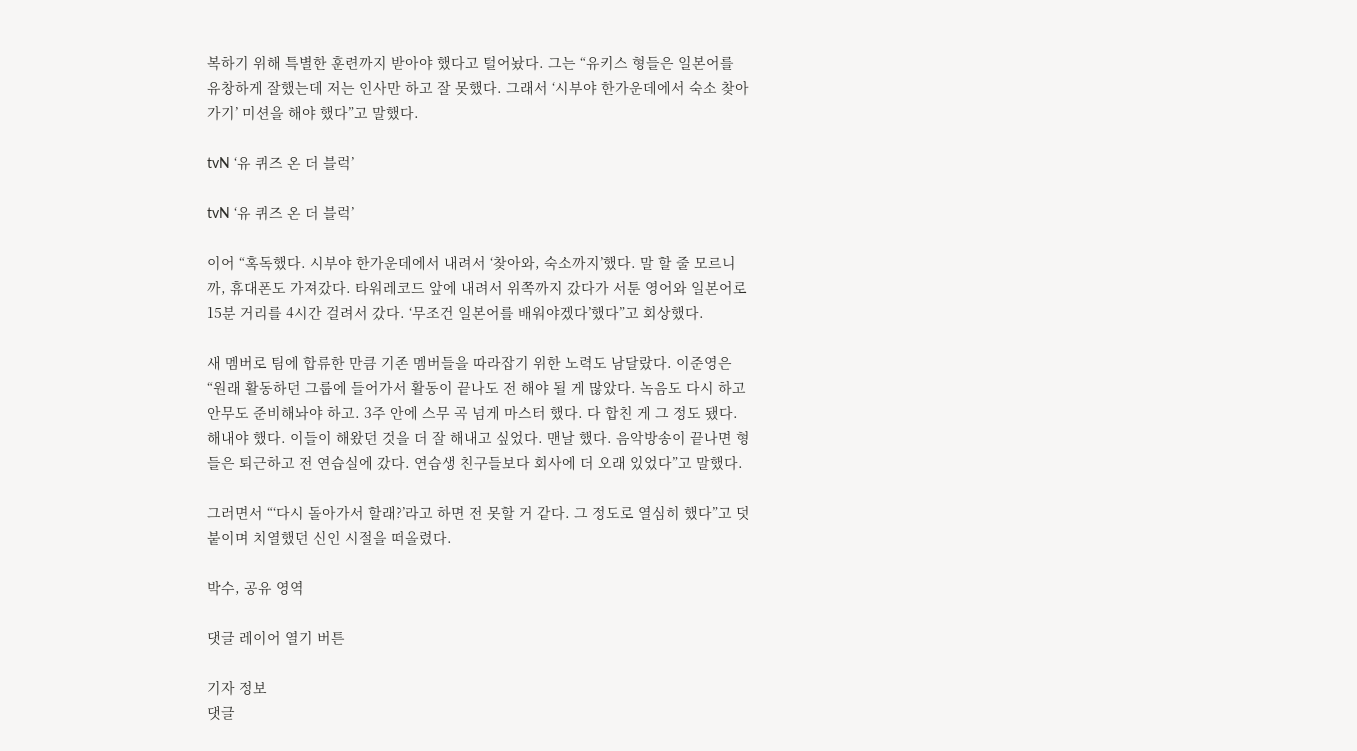복하기 위해 특별한 훈련까지 받아야 했다고 털어놨다. 그는 “유키스 형들은 일본어를 유창하게 잘했는데 저는 인사만 하고 잘 못했다. 그래서 ‘시부야 한가운데에서 숙소 찾아가기’ 미션을 해야 했다”고 말했다.

tvN ‘유 퀴즈 온 더 블럭’

tvN ‘유 퀴즈 온 더 블럭’

이어 “혹독했다. 시부야 한가운데에서 내려서 ‘찾아와, 숙소까지’했다. 말 할 줄 모르니까, 휴대폰도 가져갔다. 타워레코드 앞에 내려서 위쪽까지 갔다가 서툰 영어와 일본어로 15분 거리를 4시간 걸려서 갔다. ‘무조건 일본어를 배워야겠다’했다”고 회상했다.

새 멤버로 팀에 합류한 만큼 기존 멤버들을 따라잡기 위한 노력도 남달랐다. 이준영은 “원래 활동하던 그룹에 들어가서 활동이 끝나도 전 해야 될 게 많았다. 녹음도 다시 하고 안무도 준비해놔야 하고. 3주 안에 스무 곡 넘게 마스터 했다. 다 합친 게 그 정도 됐다. 해내야 했다. 이들이 해왔던 것을 더 잘 해내고 싶었다. 맨날 했다. 음악방송이 끝나면 형들은 퇴근하고 전 연습실에 갔다. 연습생 친구들보다 회사에 더 오래 있었다”고 말했다.

그러면서 “‘다시 돌아가서 할래?’라고 하면 전 못할 거 같다. 그 정도로 열심히 했다”고 덧붙이며 치열했던 신인 시절을 떠올렸다.

박수, 공유 영역

댓글 레이어 열기 버튼

기자 정보
댓글